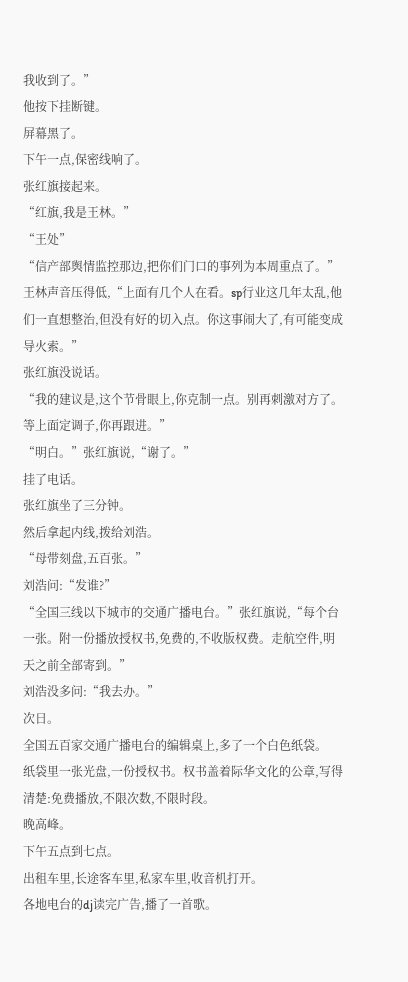我收到了。”
他按下挂断键。
屏幕黑了。
下午一点,保密线响了。
张红旗接起来。
“红旗,我是王林。”
“王处”
“信产部舆情监控那边,把你们门口的事列为本周重点了。”王林声音压得低,“上面有几个人在看。sp行业这几年太乱,他们一直想整治,但没有好的切入点。你这事闹大了,有可能变成导火索。”
张红旗没说话。
“我的建议是,这个节骨眼上,你克制一点。别再刺激对方了。等上面定调子,你再跟进。”
“明白。”张红旗说,“谢了。”
挂了电话。
张红旗坐了三分钟。
然后拿起内线,拨给刘浩。
“母带刻盘,五百张。”
刘浩问:“发谁?”
“全国三线以下城市的交通广播电台。”张红旗说,“每个台一张。附一份播放授权书,免费的,不收版权费。走航空件,明天之前全部寄到。”
刘浩没多问:“我去办。”
次日。
全国五百家交通广播电台的编辑桌上,多了一个白色纸袋。
纸袋里一张光盘,一份授权书。权书盖着际华文化的公章,写得清楚:免费播放,不限次数,不限时段。
晚高峰。
下午五点到七点。
出租车里,长途客车里,私家车里,收音机打开。
各地电台的dj读完广告,播了一首歌。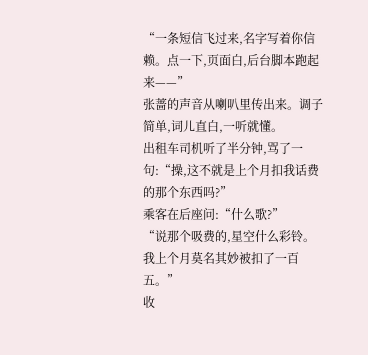“一条短信飞过来,名字写着你信赖。点一下,页面白,后台脚本跑起来——”
张蔷的声音从喇叭里传出来。调子简单,词儿直白,一听就懂。
出租车司机听了半分钟,骂了一句:“操,这不就是上个月扣我话费的那个东西吗?”
乘客在后座问:“什么歌?”
“说那个吸费的,星空什么彩铃。我上个月莫名其妙被扣了一百五。”
收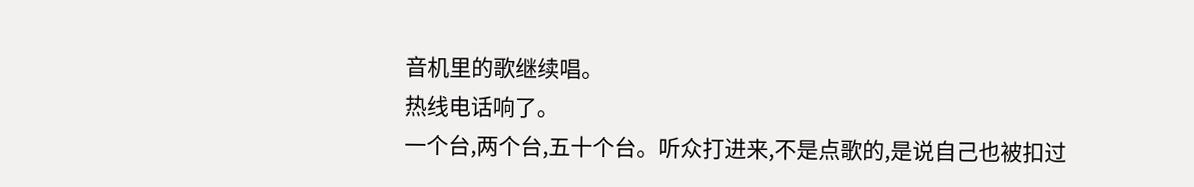音机里的歌继续唱。
热线电话响了。
一个台,两个台,五十个台。听众打进来,不是点歌的,是说自己也被扣过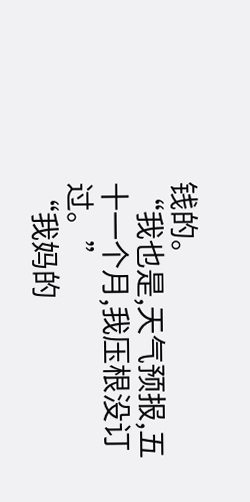钱的。
“我也是,天气预报,五十一个月,我压根没订过。”
“我妈的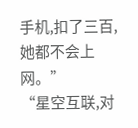手机,扣了三百,她都不会上网。”
“星空互联,对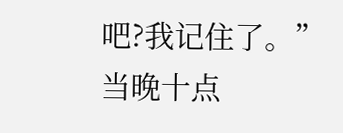吧?我记住了。”
当晚十点